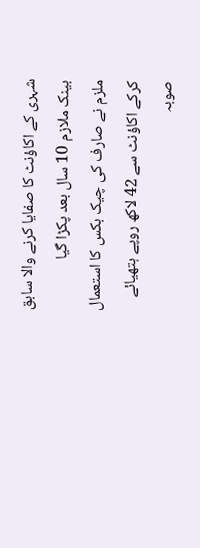شہری کے اکاؤنٹ کا صفایا کرنے والا سابق بینک ملازم 10 سال بعد پکڑا گیا
ملزم نے صارف کی چیک بکس کا استعمال کرکے اکاؤنٹ سے 42 لاکھ روپے ہتھیائے
صوبہ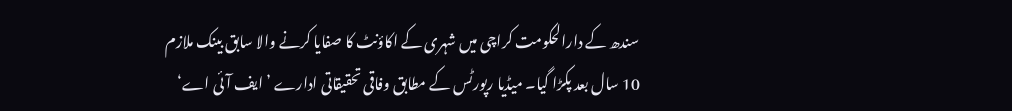سندھ کے دارالحکومت کراچی میں شہری کے اکاؤنٹ کا صفایا کرنے والا سابق بینک ملازم 10 سال بعد پکڑا گیا۔ میڈیا رپورٹس کے مطابق وفاقی تحقیقاتی ادارے ’ایف آئی اے‘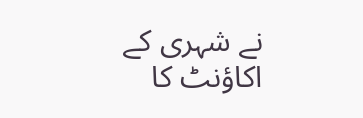نے شہری کے اکاؤنٹ کا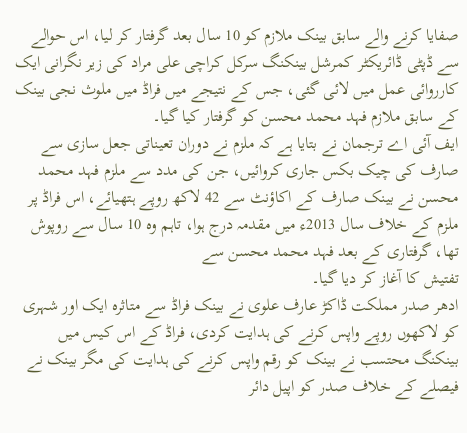صفایا کرنے والے سابق بینک ملازم کو 10 سال بعد گرفتار کر لیا، اس حوالے سے ڈپٹی ڈائریکٹر کمرشل بینکنگ سرکل کراچی علی مراد کی زیر نگرانی ایک کارروائی عمل میں لائی گئی، جس کے نتیجے میں فراڈ میں ملوث نجی بینک کے سابق ملازم فہد محمد محسن کو گرفتار کیا گیا۔
ایف آئی اے ترجمان نے بتایا ہے کہ ملزم نے دوران تعیناتی جعل سازی سے صارف کی چیک بکس جاری کروائیں، جن کی مدد سے ملزم فہد محمد محسن نے بینک صارف کے اکاؤنٹ سے 42 لاکھ روپے ہتھیائے، اس فراڈ پر ملزم کے خلاف سال 2013ء میں مقدمہ درج ہوا، تاہم وہ 10 سال سے روپوش تھا، گرفتاری کے بعد فہد محمد محسن سے
تفتیش کا آغاز کر دیا گیا۔
ادھر صدر مملکت ڈاکڑ عارف علوی نے بینک فراڈ سے متاثرہ ایک اور شہری کو لاکھوں روپے واپس کرنے کی ہدایت کردی، فراڈ کے اس کیس میں بینکنگ محتسب نے بینک کو رقم واپس کرنے کی ہدایت کی مگر بینک نے فیصلے کے خلاف صدر کو اپیل دائر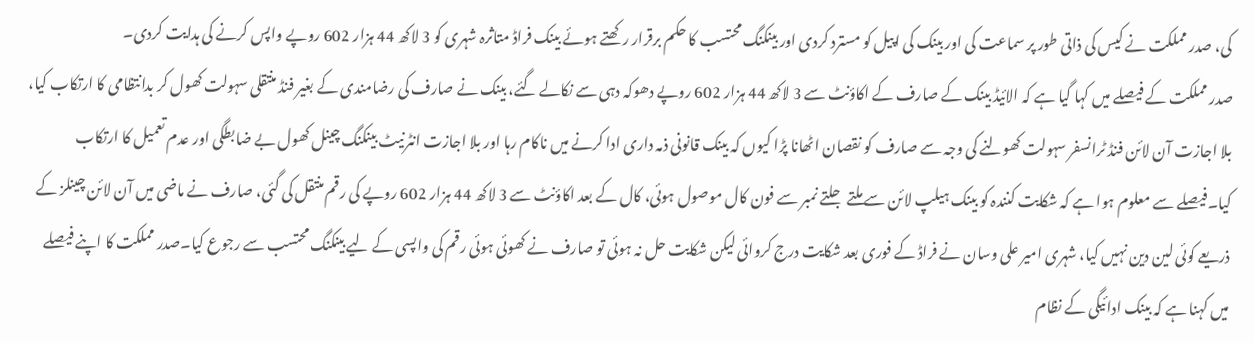کی، صدر مملکت نے کیس کی ذاتی طور پر سماعت کی اور بینک کی اپیل کو مسترد کردی اور بینکنگ محتسب کا حکم برقرار رکھتے ہوئے بینک فراڈ متاثرہ شہری کو 3 لاکھ 44 ہزار 602 روپے واپس کرنے کی ہدایت کردی۔
صدر مملکت کے فیصلے میں کہا گیا ہے کہ الائیڈ بینک کے صارف کے اکاؤنٹ سے 3 لاکھ 44 ہزار 602 روپے دھوکہ دہی سے نکالے گئے، بینک نے صارف کی رضامندی کے بغیر فنڈ منتقلی سہولت کھول کر بدانتظامی کا ارتکاب کیا، بلا اجازت آن لائن فنڈ ٹرانسفر سہولت کھولنے کی وجہ سے صارف کو نقصان اٹھانا پڑا کیوں کہ بینک قانونی ذمہ داری ادا کرنے میں ناکام رہا اور بلا اجازت انٹرنیٹ بینکنگ چینل کھول بے ضابطگی اور عدم تعمیل کا ارتکاب کیا۔فیصلے سے معلوم ہوا ہے کہ شکایت کنندہ کو بینک ہیلپ لائن سے ملتے جلتے نمبر سے فون کال موصول ہوئی، کال کے بعد اکاؤنٹ سے 3 لاکھ 44 ہزار 602 روپے کی رقم منتقل کی گئی، صارف نے ماضی میں آن لائن چینلز کے ذریعے کوئی لین دین نہیں کیا، شہری امیر علی وسان نے فراڈ کے فوری بعد شکایت درج کروائی لیکن شکایت حل نہ ہوئی تو صارف نے کھوئی ہوئی رقم کی واپسی کے لیے بینکنگ محتسب سے رجوع کیا۔صدر مملکت کا اپنے فیصلے میں کہنا ہے کہ بینک ادائیگی کے نظام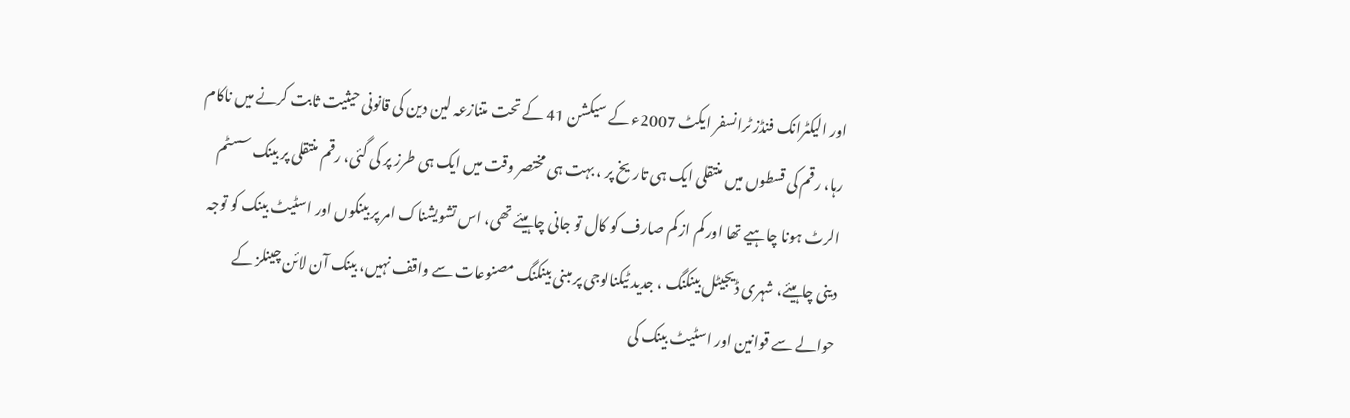اور الیکٹرانک فنڈز ٹرانسفر ایکٹ 2007ء کے سیکشن 41 کے تحت متنازعہ لین دین کی قانونی حیثیت ثابت کرنے میں ناکام رہا، رقم کی قسطوں میں منتقلی ایک ہی تاریخ پر ، بہت ہی مختصر وقت میں ایک ہی طرز پر کی گئی، رقم منتقلی پر بینک سسٹم الرٹ ہونا چاہیے تھا اور کم از کم صارف کو کال تو جانی چاہیئے تھی، اس تشویشناک امر پر بینکوں اور اسٹیٹ بینک کو توجہ دینی چاہیئے، شہری ڈیجیٹل بینکنگ ، جدید ٹیکنالوجی پر مبنی بینکنگ مصنوعات سے واقف نہیں، بینک آن لائن چینلز کے حوالے سے قوانین اور اسٹیٹ بینک کی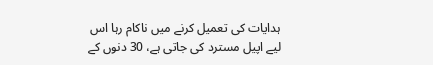ہدایات کی تعمیل کرنے میں ناکام رہا اس لیے اپیل مسترد کی جاتی ہے، 30 دنوں کے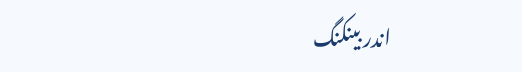اندر بینکنگ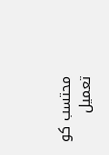محتسب کو تعمیل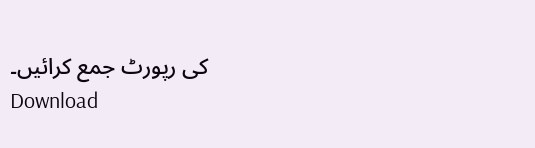کی رپورٹ جمع کرائیں۔
Download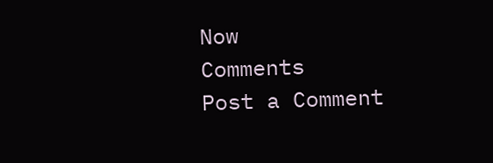Now
Comments
Post a Comment